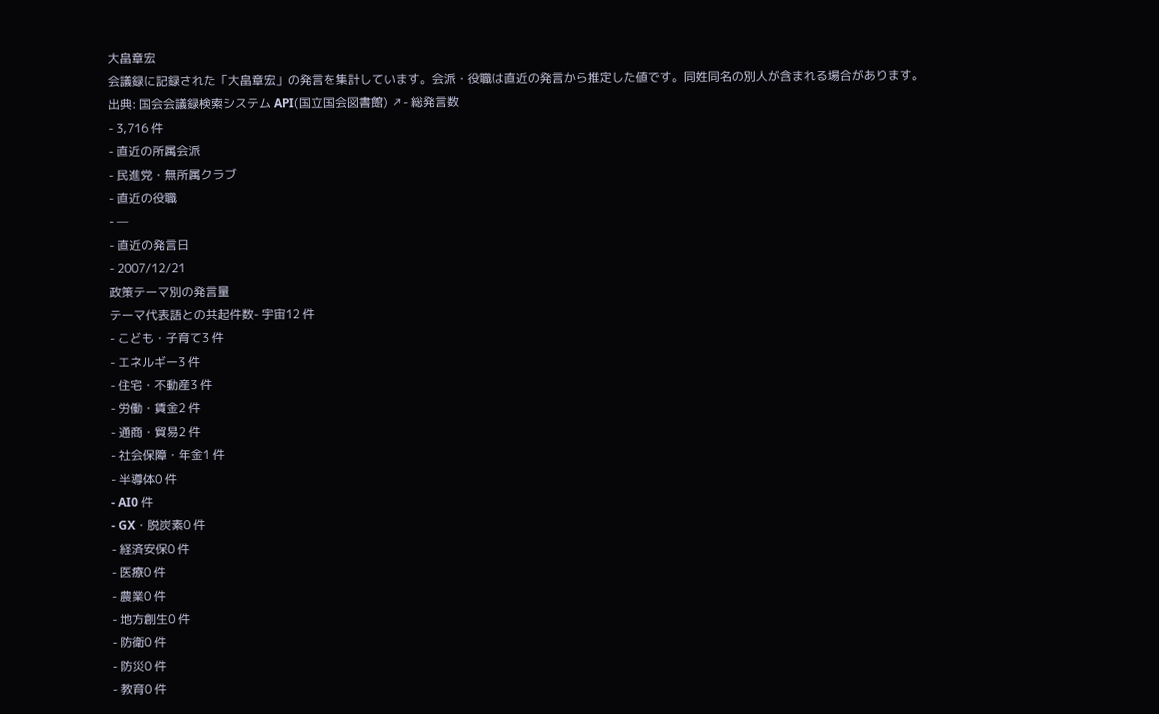大畠章宏
会議録に記録された「大畠章宏」の発言を集計しています。会派・役職は直近の発言から推定した値です。同姓同名の別人が含まれる場合があります。
出典: 国会会議録検索システム API(国立国会図書館) ↗- 総発言数
- 3,716 件
- 直近の所属会派
- 民進党・無所属クラブ
- 直近の役職
- —
- 直近の発言日
- 2007/12/21
政策テーマ別の発言量
テーマ代表語との共起件数- 宇宙12 件
- こども・子育て3 件
- エネルギー3 件
- 住宅・不動産3 件
- 労働・賃金2 件
- 通商・貿易2 件
- 社会保障・年金1 件
- 半導体0 件
- AI0 件
- GX・脱炭素0 件
- 経済安保0 件
- 医療0 件
- 農業0 件
- 地方創生0 件
- 防衛0 件
- 防災0 件
- 教育0 件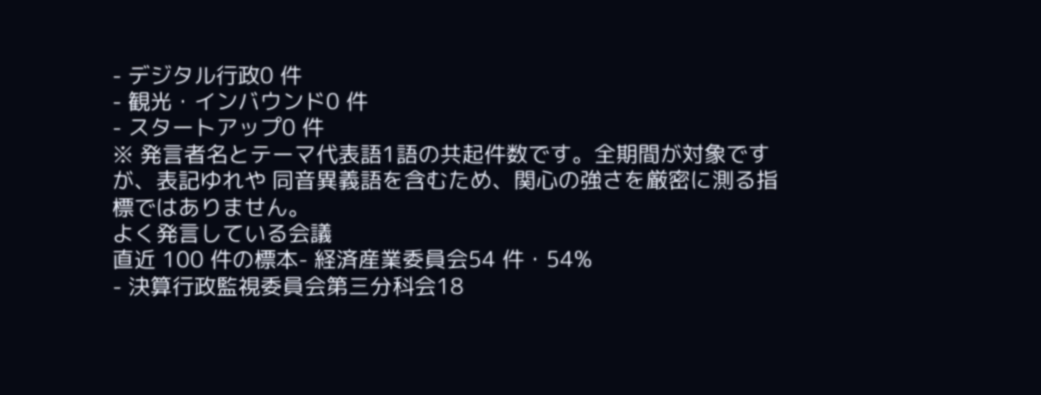- デジタル行政0 件
- 観光・インバウンド0 件
- スタートアップ0 件
※ 発言者名とテーマ代表語1語の共起件数です。全期間が対象ですが、表記ゆれや 同音異義語を含むため、関心の強さを厳密に測る指標ではありません。
よく発言している会議
直近 100 件の標本- 経済産業委員会54 件・54%
- 決算行政監視委員会第三分科会18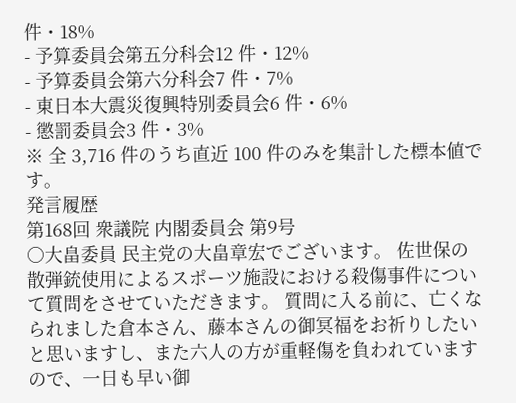件・18%
- 予算委員会第五分科会12 件・12%
- 予算委員会第六分科会7 件・7%
- 東日本大震災復興特別委員会6 件・6%
- 懲罰委員会3 件・3%
※ 全 3,716 件のうち直近 100 件のみを集計した標本値です。
発言履歴
第168回 衆議院 内閣委員会 第9号
○大畠委員 民主党の大畠章宏でございます。 佐世保の散弾銃使用によるスポーツ施設における殺傷事件について質問をさせていただきます。 質問に入る前に、亡くなられました倉本さん、藤本さんの御冥福をお祈りしたいと思いますし、また六人の方が重軽傷を負われていますので、一日も早い御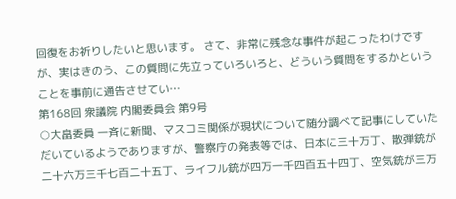回復をお祈りしたいと思います。 さて、非常に残念な事件が起こったわけですが、実はきのう、この質問に先立っていろいろと、どういう質問をするかということを事前に通告させてい…
第168回 衆議院 内閣委員会 第9号
○大畠委員 一斉に新聞、マスコミ関係が現状について随分調べて記事にしていただいているようでありますが、警察庁の発表等では、日本に三十万丁、散弾銃が二十六万三千七百二十五丁、ライフル銃が四万一千四百五十四丁、空気銃が三万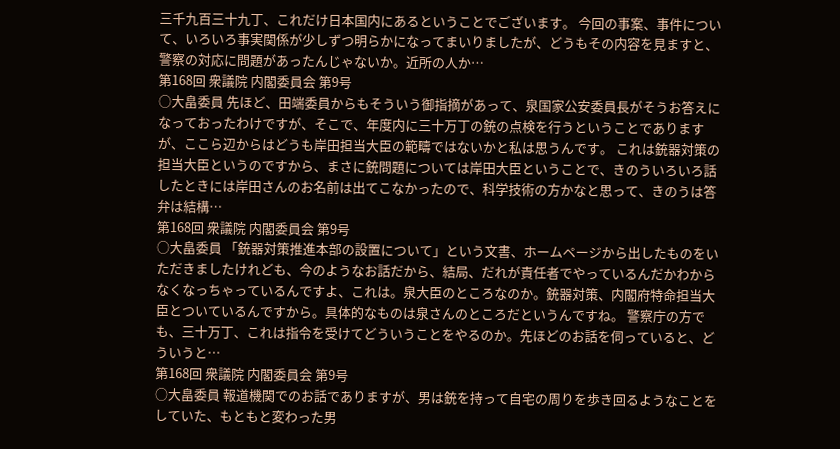三千九百三十九丁、これだけ日本国内にあるということでございます。 今回の事案、事件について、いろいろ事実関係が少しずつ明らかになってまいりましたが、どうもその内容を見ますと、警察の対応に問題があったんじゃないか。近所の人か…
第168回 衆議院 内閣委員会 第9号
○大畠委員 先ほど、田端委員からもそういう御指摘があって、泉国家公安委員長がそうお答えになっておったわけですが、そこで、年度内に三十万丁の銃の点検を行うということでありますが、ここら辺からはどうも岸田担当大臣の範疇ではないかと私は思うんです。 これは銃器対策の担当大臣というのですから、まさに銃問題については岸田大臣ということで、きのういろいろ話したときには岸田さんのお名前は出てこなかったので、科学技術の方かなと思って、きのうは答弁は結構…
第168回 衆議院 内閣委員会 第9号
○大畠委員 「銃器対策推進本部の設置について」という文書、ホームページから出したものをいただきましたけれども、今のようなお話だから、結局、だれが責任者でやっているんだかわからなくなっちゃっているんですよ、これは。泉大臣のところなのか。銃器対策、内閣府特命担当大臣とついているんですから。具体的なものは泉さんのところだというんですね。 警察庁の方でも、三十万丁、これは指令を受けてどういうことをやるのか。先ほどのお話を伺っていると、どういうと…
第168回 衆議院 内閣委員会 第9号
○大畠委員 報道機関でのお話でありますが、男は銃を持って自宅の周りを歩き回るようなことをしていた、もともと変わった男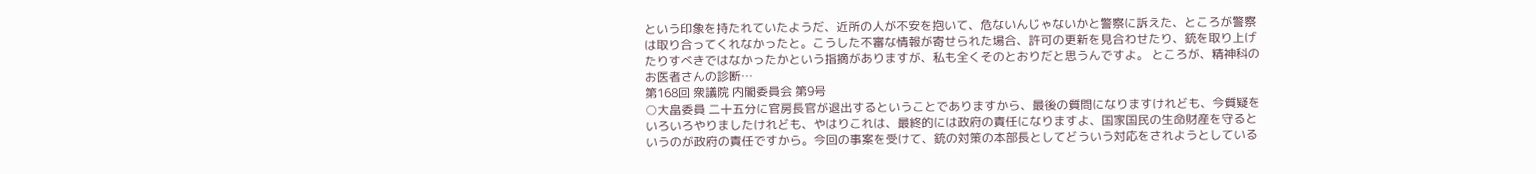という印象を持たれていたようだ、近所の人が不安を抱いて、危ないんじゃないかと警察に訴えた、ところが警察は取り合ってくれなかったと。こうした不審な情報が寄せられた場合、許可の更新を見合わせたり、銃を取り上げたりすべきではなかったかという指摘がありますが、私も全くそのとおりだと思うんですよ。 ところが、精神科のお医者さんの診断…
第168回 衆議院 内閣委員会 第9号
○大畠委員 二十五分に官房長官が退出するということでありますから、最後の質問になりますけれども、今質疑をいろいろやりましたけれども、やはりこれは、最終的には政府の責任になりますよ、国家国民の生命財産を守るというのが政府の責任ですから。今回の事案を受けて、銃の対策の本部長としてどういう対応をされようとしている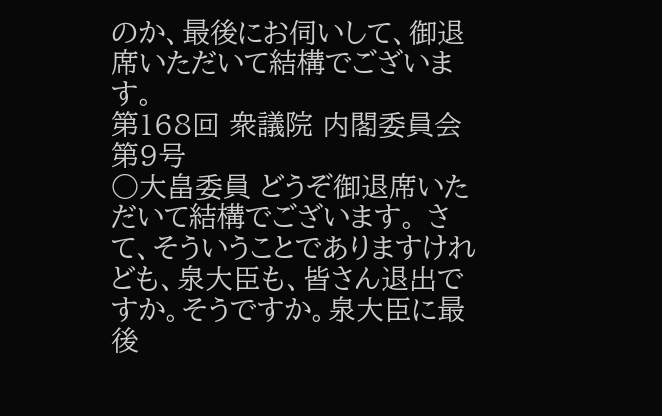のか、最後にお伺いして、御退席いただいて結構でございます。
第168回 衆議院 内閣委員会 第9号
○大畠委員 どうぞ御退席いただいて結構でございます。 さて、そういうことでありますけれども、泉大臣も、皆さん退出ですか。そうですか。泉大臣に最後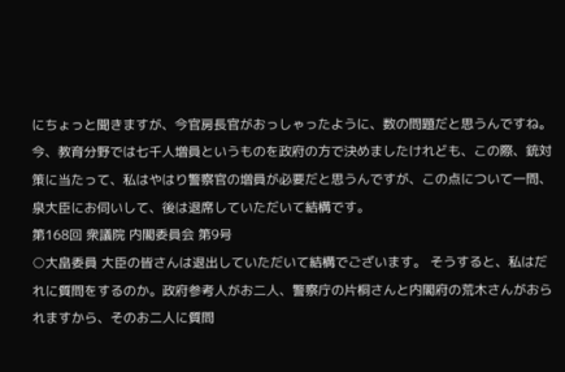にちょっと聞きますが、今官房長官がおっしゃったように、数の問題だと思うんですね。今、教育分野では七千人増員というものを政府の方で決めましたけれども、この際、銃対策に当たって、私はやはり警察官の増員が必要だと思うんですが、この点について一問、泉大臣にお伺いして、後は退席していただいて結構です。
第168回 衆議院 内閣委員会 第9号
○大畠委員 大臣の皆さんは退出していただいて結構でございます。 そうすると、私はだれに質問をするのか。政府参考人がお二人、警察庁の片桐さんと内閣府の荒木さんがおられますから、そのお二人に質問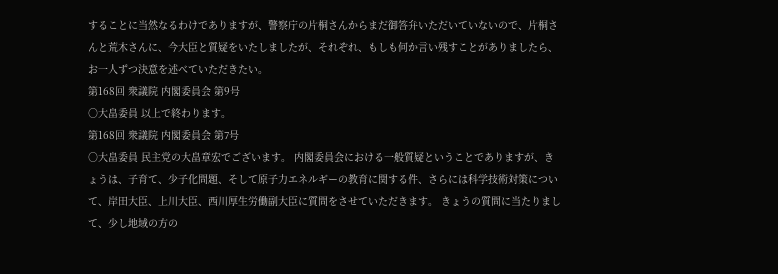することに当然なるわけでありますが、警察庁の片桐さんからまだ御答弁いただいていないので、片桐さんと荒木さんに、今大臣と質疑をいたしましたが、それぞれ、もしも何か言い残すことがありましたら、お一人ずつ決意を述べていただきたい。
第168回 衆議院 内閣委員会 第9号
○大畠委員 以上で終わります。
第168回 衆議院 内閣委員会 第7号
○大畠委員 民主党の大畠章宏でございます。 内閣委員会における一般質疑ということでありますが、きょうは、子育て、少子化問題、そして原子力エネルギーの教育に関する件、さらには科学技術対策について、岸田大臣、上川大臣、西川厚生労働副大臣に質問をさせていただきます。 きょうの質問に当たりまして、少し地域の方の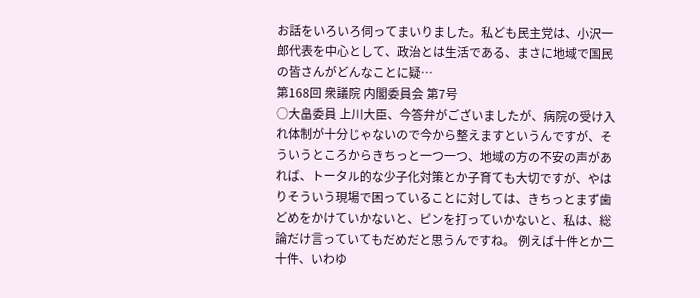お話をいろいろ伺ってまいりました。私ども民主党は、小沢一郎代表を中心として、政治とは生活である、まさに地域で国民の皆さんがどんなことに疑…
第168回 衆議院 内閣委員会 第7号
○大畠委員 上川大臣、今答弁がございましたが、病院の受け入れ体制が十分じゃないので今から整えますというんですが、そういうところからきちっと一つ一つ、地域の方の不安の声があれば、トータル的な少子化対策とか子育ても大切ですが、やはりそういう現場で困っていることに対しては、きちっとまず歯どめをかけていかないと、ピンを打っていかないと、私は、総論だけ言っていてもだめだと思うんですね。 例えば十件とか二十件、いわゆ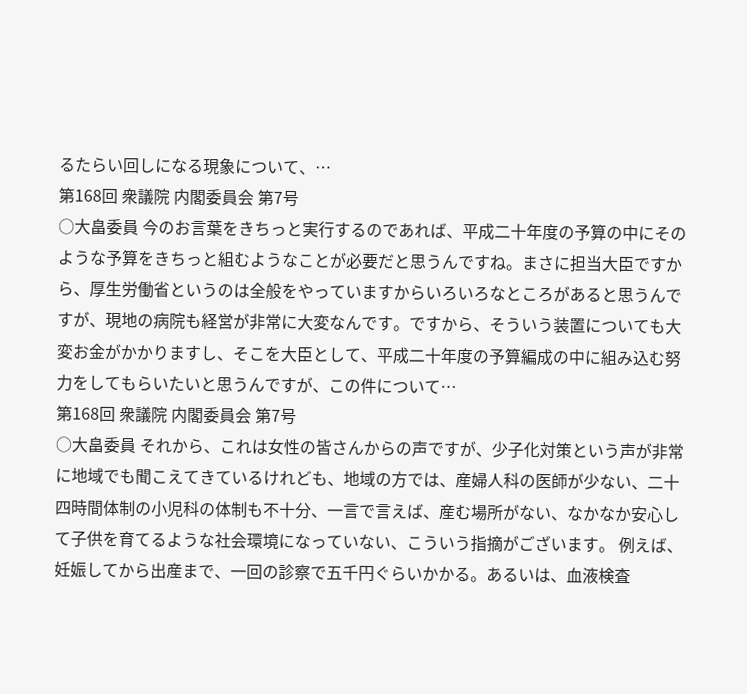るたらい回しになる現象について、…
第168回 衆議院 内閣委員会 第7号
○大畠委員 今のお言葉をきちっと実行するのであれば、平成二十年度の予算の中にそのような予算をきちっと組むようなことが必要だと思うんですね。まさに担当大臣ですから、厚生労働省というのは全般をやっていますからいろいろなところがあると思うんですが、現地の病院も経営が非常に大変なんです。ですから、そういう装置についても大変お金がかかりますし、そこを大臣として、平成二十年度の予算編成の中に組み込む努力をしてもらいたいと思うんですが、この件について…
第168回 衆議院 内閣委員会 第7号
○大畠委員 それから、これは女性の皆さんからの声ですが、少子化対策という声が非常に地域でも聞こえてきているけれども、地域の方では、産婦人科の医師が少ない、二十四時間体制の小児科の体制も不十分、一言で言えば、産む場所がない、なかなか安心して子供を育てるような社会環境になっていない、こういう指摘がございます。 例えば、妊娠してから出産まで、一回の診察で五千円ぐらいかかる。あるいは、血液検査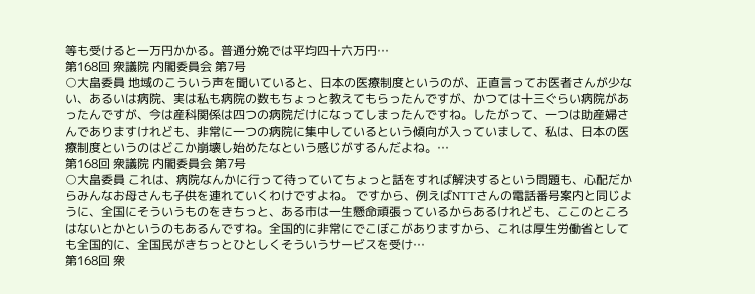等も受けると一万円かかる。普通分娩では平均四十六万円…
第168回 衆議院 内閣委員会 第7号
○大畠委員 地域のこういう声を聞いていると、日本の医療制度というのが、正直言ってお医者さんが少ない、あるいは病院、実は私も病院の数もちょっと教えてもらったんですが、かつては十三ぐらい病院があったんですが、今は産科関係は四つの病院だけになってしまったんですね。したがって、一つは助産婦さんでありますけれども、非常に一つの病院に集中しているという傾向が入っていまして、私は、日本の医療制度というのはどこか崩壊し始めたなという感じがするんだよね。…
第168回 衆議院 内閣委員会 第7号
○大畠委員 これは、病院なんかに行って待っていてちょっと話をすれば解決するという問題も、心配だからみんなお母さんも子供を連れていくわけですよね。 ですから、例えばNTTさんの電話番号案内と同じように、全国にそういうものをきちっと、ある市は一生懸命頑張っているからあるけれども、ここのところはないとかというのもあるんですね。全国的に非常にでこぼこがありますから、これは厚生労働省としても全国的に、全国民がきちっとひとしくそういうサービスを受け…
第168回 衆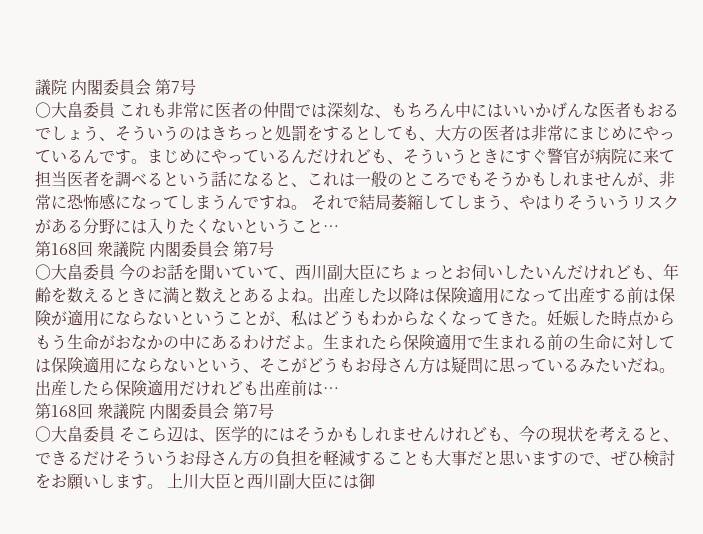議院 内閣委員会 第7号
○大畠委員 これも非常に医者の仲間では深刻な、もちろん中にはいいかげんな医者もおるでしょう、そういうのはきちっと処罰をするとしても、大方の医者は非常にまじめにやっているんです。まじめにやっているんだけれども、そういうときにすぐ警官が病院に来て担当医者を調べるという話になると、これは一般のところでもそうかもしれませんが、非常に恐怖感になってしまうんですね。 それで結局萎縮してしまう、やはりそういうリスクがある分野には入りたくないということ…
第168回 衆議院 内閣委員会 第7号
○大畠委員 今のお話を聞いていて、西川副大臣にちょっとお伺いしたいんだけれども、年齢を数えるときに満と数えとあるよね。出産した以降は保険適用になって出産する前は保険が適用にならないということが、私はどうもわからなくなってきた。妊娠した時点からもう生命がおなかの中にあるわけだよ。生まれたら保険適用で生まれる前の生命に対しては保険適用にならないという、そこがどうもお母さん方は疑問に思っているみたいだね。 出産したら保険適用だけれども出産前は…
第168回 衆議院 内閣委員会 第7号
○大畠委員 そこら辺は、医学的にはそうかもしれませんけれども、今の現状を考えると、できるだけそういうお母さん方の負担を軽減することも大事だと思いますので、ぜひ検討をお願いします。 上川大臣と西川副大臣には御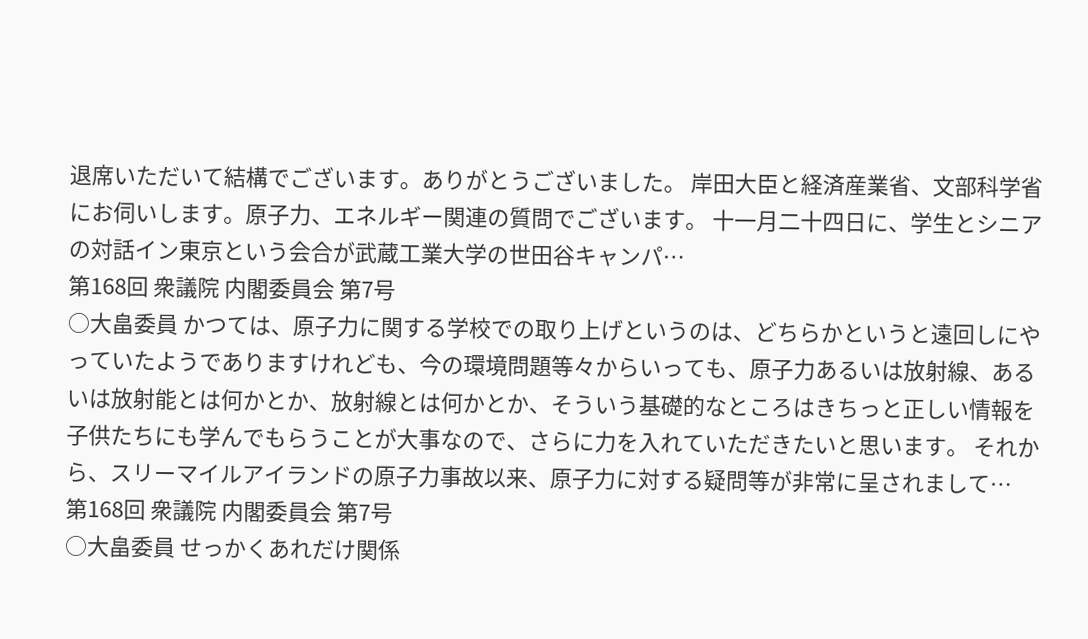退席いただいて結構でございます。ありがとうございました。 岸田大臣と経済産業省、文部科学省にお伺いします。原子力、エネルギー関連の質問でございます。 十一月二十四日に、学生とシニアの対話イン東京という会合が武蔵工業大学の世田谷キャンパ…
第168回 衆議院 内閣委員会 第7号
○大畠委員 かつては、原子力に関する学校での取り上げというのは、どちらかというと遠回しにやっていたようでありますけれども、今の環境問題等々からいっても、原子力あるいは放射線、あるいは放射能とは何かとか、放射線とは何かとか、そういう基礎的なところはきちっと正しい情報を子供たちにも学んでもらうことが大事なので、さらに力を入れていただきたいと思います。 それから、スリーマイルアイランドの原子力事故以来、原子力に対する疑問等が非常に呈されまして…
第168回 衆議院 内閣委員会 第7号
○大畠委員 せっかくあれだけ関係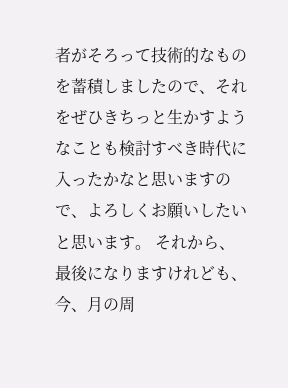者がそろって技術的なものを蓄積しましたので、それをぜひきちっと生かすようなことも検討すべき時代に入ったかなと思いますので、よろしくお願いしたいと思います。 それから、最後になりますけれども、今、月の周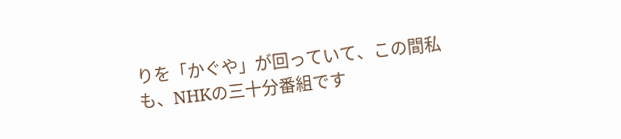りを「かぐや」が回っていて、この間私も、NHKの三十分番組です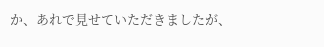か、あれで見せていただきましたが、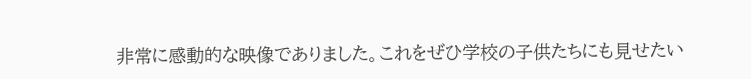非常に感動的な映像でありました。これをぜひ学校の子供たちにも見せたい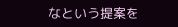なという提案を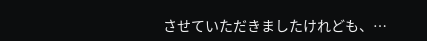させていただきましたけれども、…